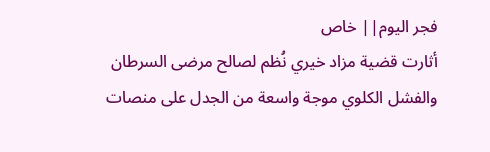فجر اليوم|| خاص
أثارت قضية مزاد خيري نُظم لصالح مرضى السرطان والفشل الكلوي موجة واسعة من الجدل على منصات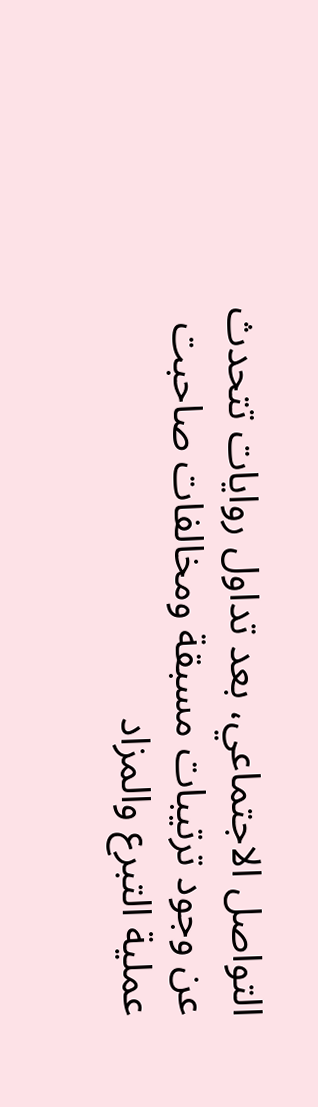التواصل الاجتماعي، بعد تداول روايات تتحدث عن وجود ترتيبات مسبقة ومخالفات صاحبت عملية التبرع والمزاد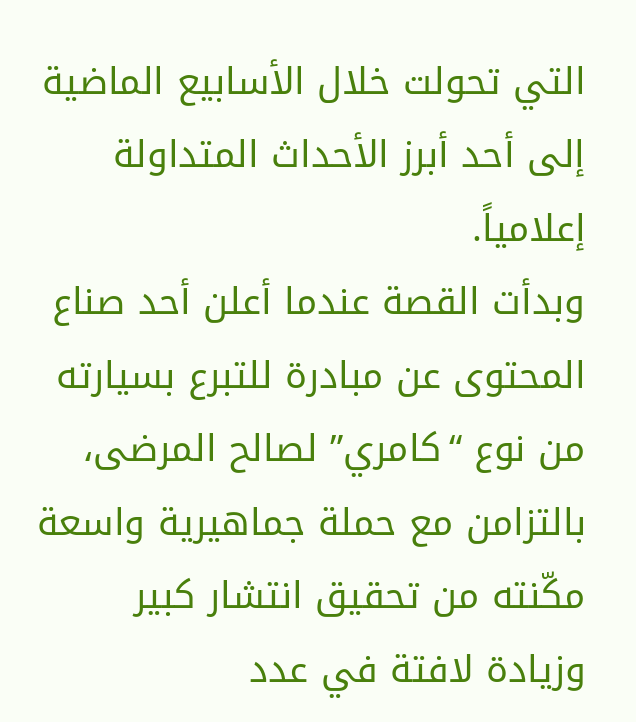التي تحولت خلال الأسابيع الماضية إلى أحد أبرز الأحداث المتداولة إعلامياً.
وبدأت القصة عندما أعلن أحد صناع المحتوى عن مبادرة للتبرع بسيارته من نوع “كامري” لصالح المرضى، بالتزامن مع حملة جماهيرية واسعة مكّنته من تحقيق انتشار كبير وزيادة لافتة في عدد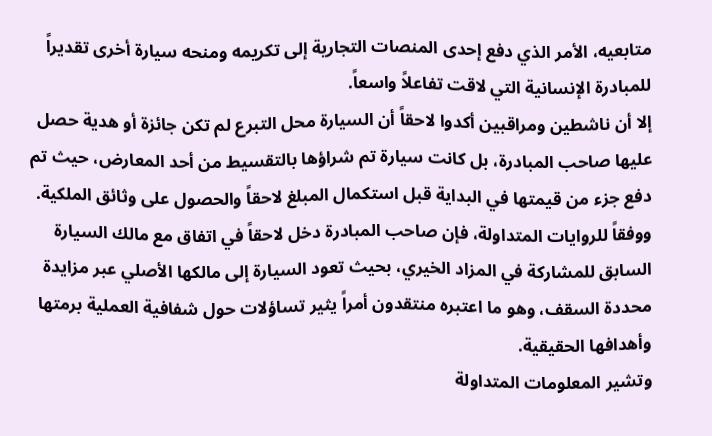متابعيه، الأمر الذي دفع إحدى المنصات التجارية إلى تكريمه ومنحه سيارة أخرى تقديراً للمبادرة الإنسانية التي لاقت تفاعلاً واسعاً.
إلا أن ناشطين ومراقبين أكدوا لاحقاً أن السيارة محل التبرع لم تكن جائزة أو هدية حصل عليها صاحب المبادرة، بل كانت سيارة تم شراؤها بالتقسيط من أحد المعارض، حيث تم دفع جزء من قيمتها في البداية قبل استكمال المبلغ لاحقاً والحصول على وثائق الملكية.
ووفقاً للروايات المتداولة، فإن صاحب المبادرة دخل لاحقاً في اتفاق مع مالك السيارة السابق للمشاركة في المزاد الخيري، بحيث تعود السيارة إلى مالكها الأصلي عبر مزايدة محددة السقف، وهو ما اعتبره منتقدون أمراً يثير تساؤلات حول شفافية العملية برمتها وأهدافها الحقيقية.
وتشير المعلومات المتداولة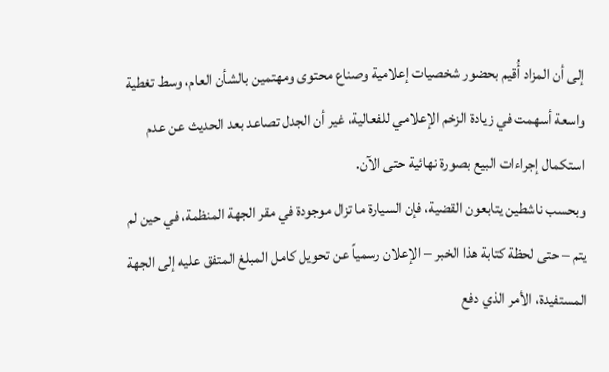إلى أن المزاد أُقيم بحضور شخصيات إعلامية وصناع محتوى ومهتمين بالشأن العام، وسط تغطية واسعة أسهمت في زيادة الزخم الإعلامي للفعالية، غير أن الجدل تصاعد بعد الحديث عن عدم استكمال إجراءات البيع بصورة نهائية حتى الآن.
وبحسب ناشطين يتابعون القضية، فإن السيارة ما تزال موجودة في مقر الجهة المنظمة، في حين لم يتم – حتى لحظة كتابة هذا الخبر – الإعلان رسمياً عن تحويل كامل المبلغ المتفق عليه إلى الجهة المستفيدة، الأمر الذي دفع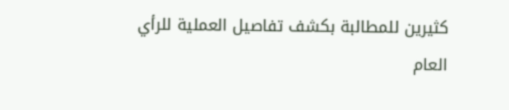كثيرين للمطالبة بكشف تفاصيل العملية للرأي العام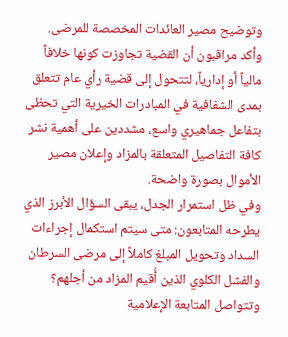وتوضيح مصير العائدات المخصصة للمرضى.
وأكد مراقبون أن القضية تجاوزت كونها خلافاً مالياً أو إدارياً، لتتحول إلى قضية رأي عام تتعلق بمدى الشفافية في المبادرات الخيرية التي تحظى بتفاعل جماهيري واسع، مشددين على أهمية نشر كافة التفاصيل المتعلقة بالمزاد وإعلان مصير الأموال بصورة واضحة.
وفي ظل استمرار الجدل، يبقى السؤال الأبرز الذي يطرحه المتابعون: متى سيتم استكمال إجراءات السداد وتحويل المبلغ كاملاً إلى مرضى السرطان والفشل الكلوي الذين أُقيم المزاد من أجلهم؟
وتتواصل المتابعة الإعلامية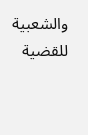والشعبية للقضية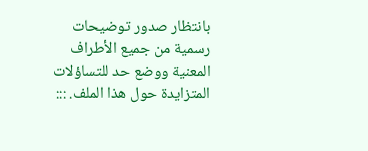بانتظار صدور توضيحات رسمية من جميع الأطراف المعنية ووضع حد للتساؤلات المتزايدة حول هذا الملف. :::